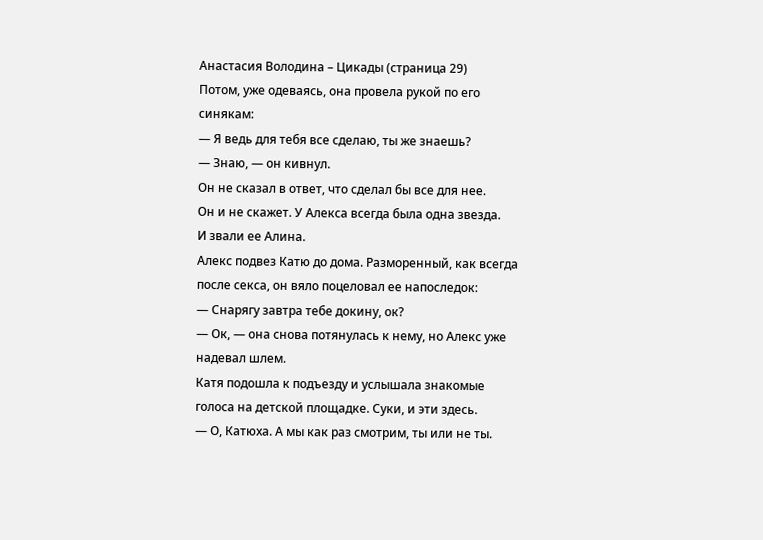Анастасия Володина – Цикады (страница 29)
Потом, уже одеваясь, она провела рукой по его синякам:
— Я ведь для тебя все сделаю, ты же знаешь?
— Знаю, — он кивнул.
Он не сказал в ответ, что сделал бы все для нее.
Он и не скажет. У Алекса всегда была одна звезда.
И звали ее Алина.
Алекс подвез Катю до дома. Разморенный, как всегда после секса, он вяло поцеловал ее напоследок:
— Снарягу завтра тебе докину, ок?
— Ок, — она снова потянулась к нему, но Алекс уже надевал шлем.
Катя подошла к подъезду и услышала знакомые голоса на детской площадке. Суки, и эти здесь.
— О, Катюха. А мы как раз смотрим, ты или не ты.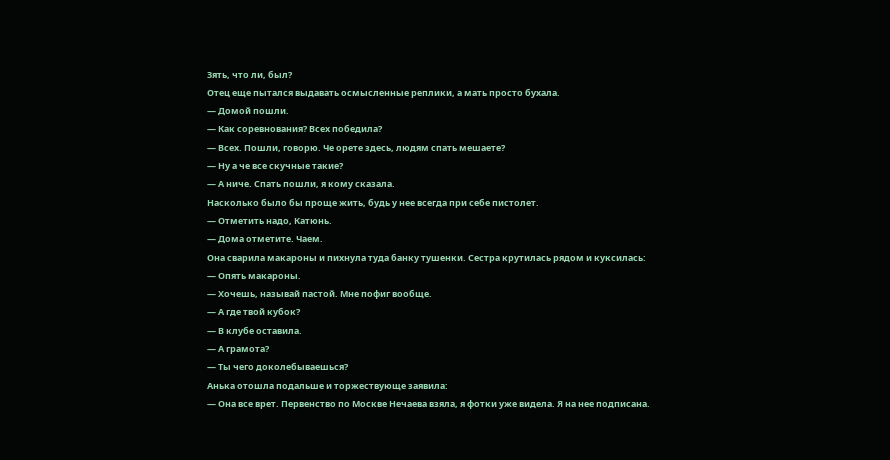Зять, что ли, был?
Отец еще пытался выдавать осмысленные реплики, а мать просто бухала.
— Домой пошли.
— Как соревнования? Всех победила?
— Всех. Пошли, говорю. Че орете здесь, людям спать мешаете?
— Ну а че все скучные такие?
— А ниче. Спать пошли, я кому сказала.
Насколько было бы проще жить, будь у нее всегда при себе пистолет.
— Отметить надо, Катюнь.
— Дома отметите. Чаем.
Она сварила макароны и пихнула туда банку тушенки. Сестра крутилась рядом и куксилась:
— Опять макароны.
— Хочешь, называй пастой. Мне пофиг вообще.
— А где твой кубок?
— В клубе оставила.
— А грамота?
— Ты чего доколебываешься?
Анька отошла подальше и торжествующе заявила:
— Она все врет. Первенство по Москве Нечаева взяла, я фотки уже видела. Я на нее подписана.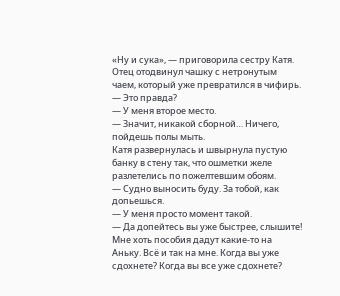«Ну и сука», — приговорила сестру Катя. Отец отодвинул чашку с нетронутым чаем, который уже превратился в чифирь.
— Это правда?
— У меня второе место.
— Значит, никакой сборной… Ничего, пойдешь полы мыть.
Катя развернулась и швырнула пустую банку в стену так, что ошметки желе разлетелись по пожелтевшим обоям.
— Судно выносить буду. За тобой, как допьешься.
— У меня просто момент такой.
— Да допейтесь вы уже быстрее, слышите! Мне хоть пособия дадут какие-то на Аньку. Всё и так на мне. Когда вы уже сдохнете? Когда вы все уже сдохнете?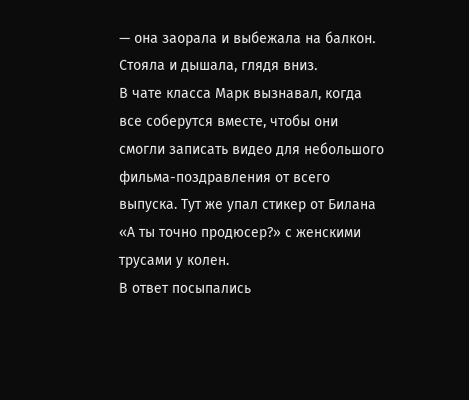— она заорала и выбежала на балкон.
Стояла и дышала, глядя вниз.
В чате класса Марк вызнавал, когда все соберутся вместе, чтобы они смогли записать видео для небольшого фильма-поздравления от всего выпуска. Тут же упал стикер от Билана «А ты точно продюсер?» с женскими трусами у колен.
В ответ посыпались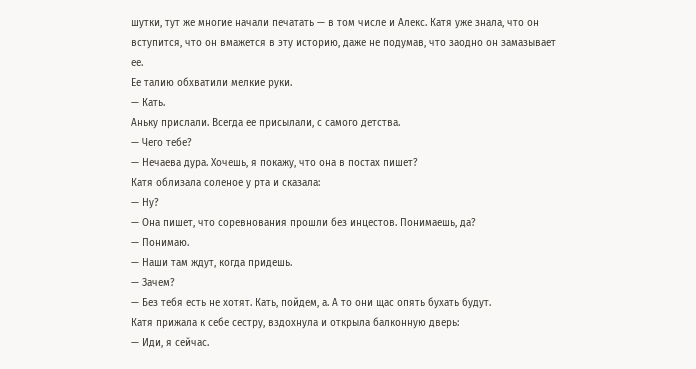шутки, тут же многие начали печатать — в том числе и Алекс. Катя уже знала, что он вступится, что он вмажется в эту историю, даже не подумав, что заодно он замазывает ее.
Ее талию обхватили мелкие руки.
— Кать.
Аньку прислали. Всегда ее присылали, с самого детства.
— Чего тебе?
— Нечаева дура. Хочешь, я покажу, что она в постах пишет?
Катя облизала соленое у рта и сказала:
— Ну?
— Она пишет, что соревнования прошли без инцестов. Понимаешь, да?
— Понимаю.
— Наши там ждут, когда придешь.
— Зачем?
— Без тебя есть не хотят. Кать, пойдем, а. А то они щас опять бухать будут.
Катя прижала к себе сестру, вздохнула и открыла балконную дверь:
— Иди, я сейчас.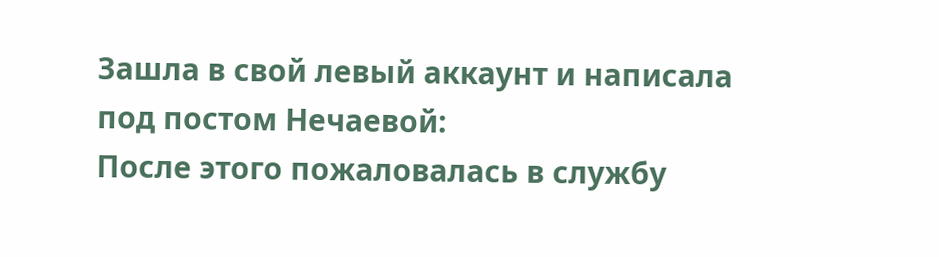Зашла в свой левый аккаунт и написала под постом Нечаевой:
После этого пожаловалась в службу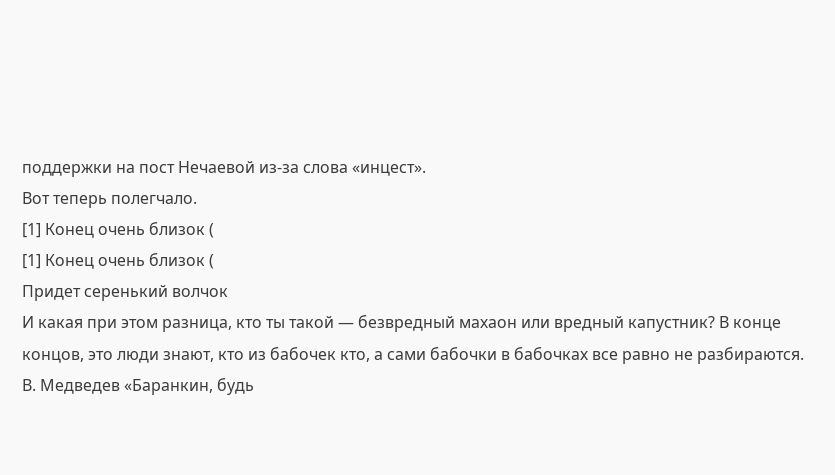поддержки на пост Нечаевой из-за слова «инцест».
Вот теперь полегчало.
[1] Конец очень близок (
[1] Конец очень близок (
Придет серенький волчок
И какая при этом разница, кто ты такой — безвредный махаон или вредный капустник? В конце концов, это люди знают, кто из бабочек кто, а сами бабочки в бабочках все равно не разбираются.
В. Медведев «Баранкин, будь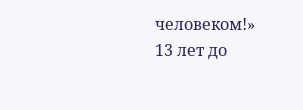человеком!»
13 лет до